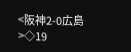<阪神2-0広島>◇19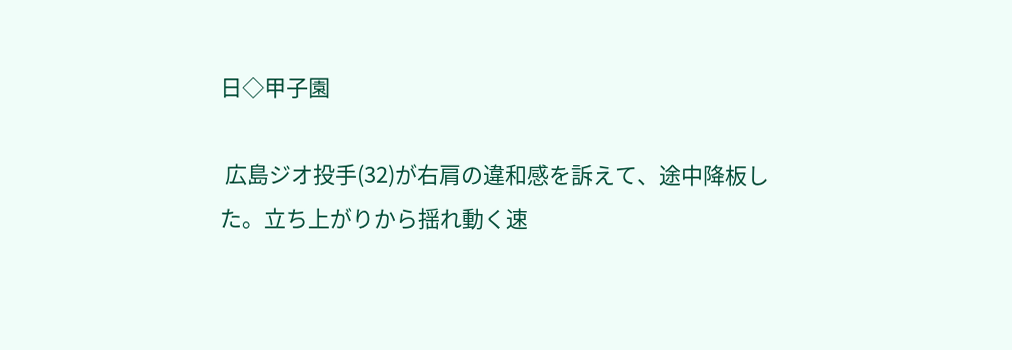日◇甲子園

 広島ジオ投手(32)が右肩の違和感を訴えて、途中降板した。立ち上がりから揺れ動く速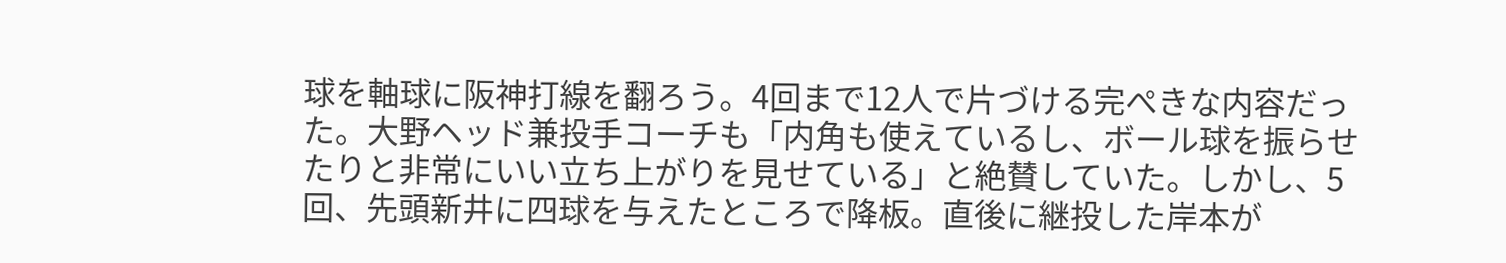球を軸球に阪神打線を翻ろう。4回まで12人で片づける完ぺきな内容だった。大野ヘッド兼投手コーチも「内角も使えているし、ボール球を振らせたりと非常にいい立ち上がりを見せている」と絶賛していた。しかし、5回、先頭新井に四球を与えたところで降板。直後に継投した岸本が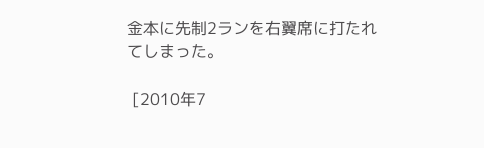金本に先制2ランを右翼席に打たれてしまった。

 [2010年7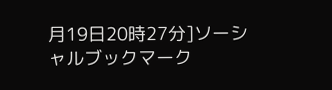月19日20時27分]ソーシャルブックマーク